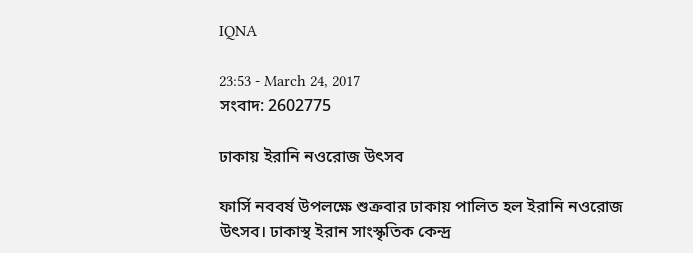IQNA

23:53 - March 24, 2017
সংবাদ: 2602775

ঢাকায় ইরানি নওরোজ উৎসব

ফার্সি নববর্ষ উপলক্ষে শুক্রবার ঢাকায় পালিত হল ইরানি নওরোজ উৎসব। ঢাকাস্থ ইরান সাংস্কৃতিক কেন্দ্র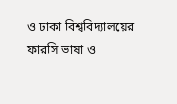ও ঢাকা বিশ্ববিদ্যালয়ের ফারসি ভাষা ও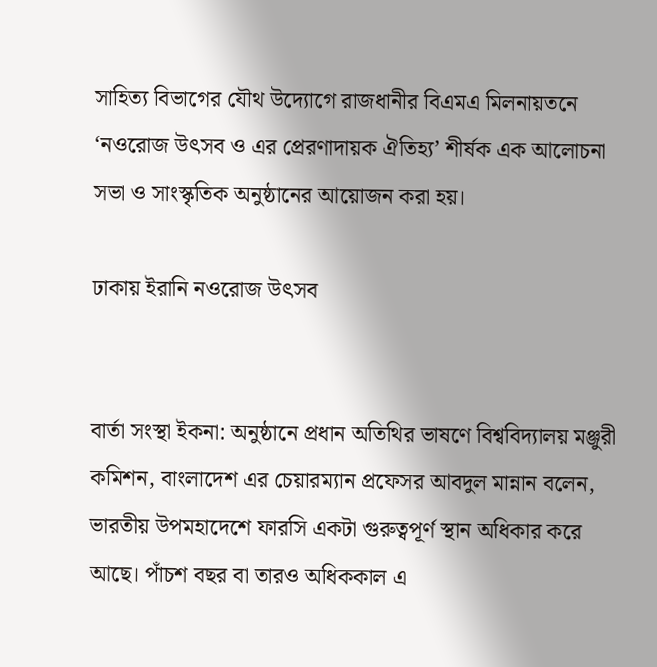সাহিত্য বিভাগের যৌথ উদ্যোগে রাজধানীর বিএমএ মিলনায়তনে ‘নওরোজ উৎসব ও এর প্রেরণাদায়ক ঐতিহ্য’ শীর্ষক এক আলোচনা সভা ও সাংস্কৃতিক অনুষ্ঠানের আয়োজন করা হয়।

ঢাকায় ইরানি নওরোজ উৎসব


বার্তা সংস্থা ইকনা: অনুষ্ঠানে প্রধান অতিথির ভাষণে বিশ্ববিদ্যালয় মঞ্জুরী কমিশন, বাংলাদেশ এর চেয়ারম্যান প্রফেসর আবদুল মান্নান বলেন, ভারতীয় উপমহাদেশে ফারসি একটা গুরুত্বপূর্ণ স্থান অধিকার করে আছে। পাঁচশ বছর বা তারও অধিককাল এ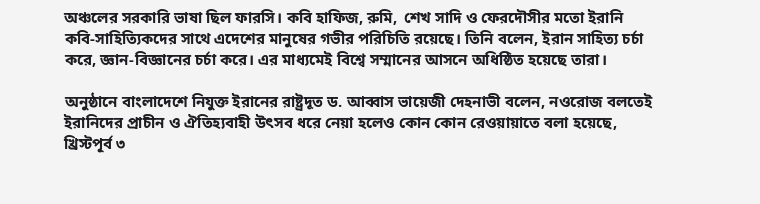অঞ্চলের সরকারি ভাষা ছিল ফারসি। কবি হাফিজ, রুমি,  শেখ সাদি ও ফেরদৌসীর মতো ইরানি কবি-সাহিত্যিকদের সাথে এদেশের মানুষের গভীর পরিচিতি রয়েছে। তিনি বলেন, ইরান সাহিত্য চর্চা করে, জ্ঞান-বিজ্ঞানের চর্চা করে। এর মাধ্যমেই বিশ্বে সম্মানের আসনে অধিষ্ঠিত হয়েছে তারা।

অনুষ্ঠানে বাংলাদেশে নিযুক্ত ইরানের রাষ্ট্রদূত ড. আব্বাস ভায়েজী দেহনাভী বলেন, নওরোজ বলতেই ইরানিদের প্রাচীন ও ঐতিহ্যবাহী উৎসব ধরে নেয়া হলেও কোন কোন রেওয়ায়াতে বলা হয়েছে, খ্রিস্টপূর্ব ৩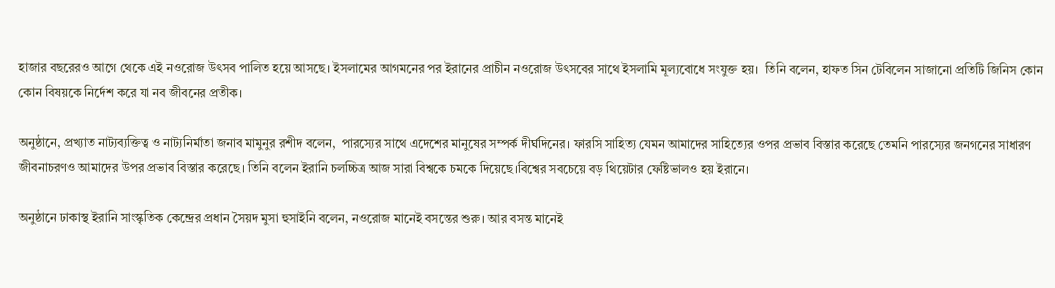হাজার বছরেরও আগে থেকে এই নওরোজ উৎসব পালিত হয়ে আসছে। ইসলামের আগমনের পর ইরানের প্রাচীন নওরোজ উৎসবের সাথে ইসলামি মূল্যবোধে সংযুক্ত হয়।  তিনি বলেন, হাফত সিন টেবিলেন সাজানো প্রতিটি জিনিস কোন কোন বিষয়কে নির্দেশ করে যা নব জীবনের প্রতীক।

অনুষ্ঠানে, প্রখ্যাত নাট্যব্যক্তিত্ব ও নাট্যনির্মাতা জনাব মামুনুর রশীদ বলেন,  পারস্যের সাথে এদেশের মানুষের সম্পর্ক দীর্ঘদিনের। ফারসি সাহিত্য যেমন আমাদের সাহিত্যের ওপর প্রভাব বিস্তার করেছে তেমনি পারস্যের জনগনের সাধারণ জীবনাচরণও আমাদের উপর প্রভাব বিস্তার করেছে। তিনি বলেন ইরানি চলচ্চিত্র আজ সারা বিশ্বকে চমকে দিয়েছে।বিশ্বের সবচেয়ে বড় থিয়েটার ফেষ্টিভালও হয় ইরানে।

অনুষ্ঠানে ঢাকাস্থ ইরানি সাংস্কৃতিক কেন্দ্রের প্রধান সৈয়দ মুসা হুসাইনি বলেন, নওরোজ মানেই বসন্তের শুরু। আর বসন্ত মানেই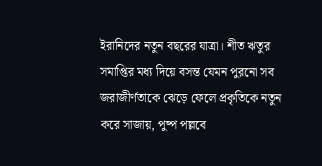ইরানিদের নতুন বছরের যাত্রা। শীত ঋতুর সমাপ্তির মধ্য দিয়ে বসন্ত যেমন পুরনো সব জরাজীর্ণতাকে ঝেড়ে ফেলে প্রকৃতিকে নতুন করে সাজায়, পুষ্প পল্লবে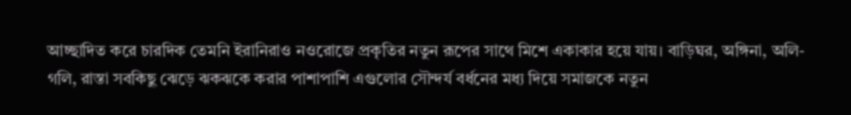আচ্ছাদিত করে চারদিক তেমনি ইরানিরাও নওরোজে প্রকৃতির নতুন রূপের সাথে মিশে একাকার হয়ে যায়। বাড়িঘর, অঙ্গিনা, অলি-গলি, রাস্তা সবকিছু ঝেড়ে ঝকঝকে করার পাশাপাশি এগুলোর সৌন্দর্য বর্ধনের মধ্য দিয়ে সমাজকে নতুন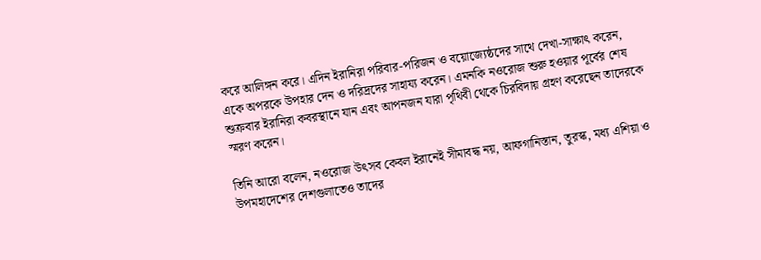করে আলিঙ্গন করে। এদিন ইরানিরা পরিবার-পরিজন ও বয়োজ্যেষ্ঠদের সাথে দেখা-সাক্ষাৎ করেন, একে অপরকে উপহার দেন ও দরিদ্রদের সাহায্য করেন। এমনকি নওরোজ শুরু হওয়ার পূর্বের শেষ শুক্রবার ইরানিরা কবরস্থানে যান এবং আপনজন যারা পৃথিবী থেকে চিরবিদায় গ্রহণ করেছেন তাদেরকে স্মরণ করেন।

তিনি আরো বলেন, নওরোজ উৎসব কেবল ইরানেই সীমাবদ্ধ নয়, আফগানিস্তান, তুরস্ক, মধ্য এশিয়া ও উপমহাদেশের দেশগুলাতেও তাদের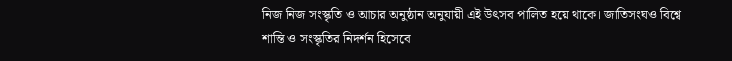নিজ নিজ সংস্কৃতি ও আচার অনুষ্ঠান অনুযায়ী এই উৎসব পালিত হয়ে থাকে। জাতিসংঘও বিশ্বে শান্তি ও সংস্কৃতির নিদর্শন হিসেবে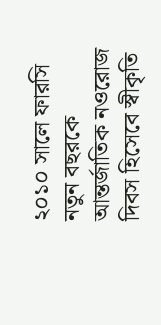২০১০ সালে ফারসি নতুন বছরকে আন্তর্জাতিক নওরোজ দিবস হিসেবে স্বীকৃতি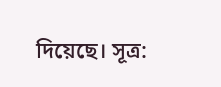দিয়েছে। সূত্র: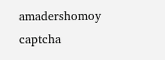amadershomoy
captcha